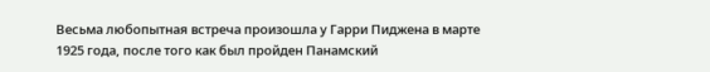Весьма любопытная встреча произошла у Гарри Пиджена в марте 1925 года, после того как был пройден Панамский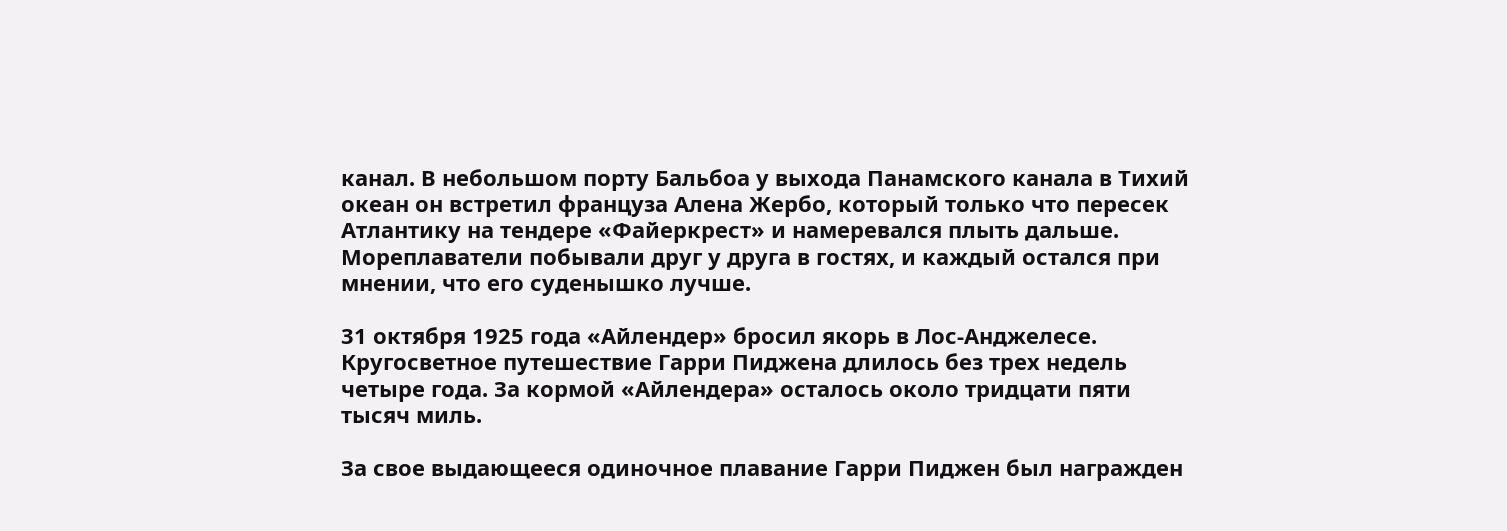канал. В небольшом порту Бальбоа у выхода Панамского канала в Тихий океан он встретил француза Алена Жербо, который только что пересек Атлантику на тендере «Файеркрест» и намеревался плыть дальше. Мореплаватели побывали друг у друга в гостях, и каждый остался при мнении, что его суденышко лучше.

31 октября 1925 года «Айлендер» бросил якорь в Лос-Анджелесе. Кругосветное путешествие Гарри Пиджена длилось без трех недель четыре года. За кормой «Айлендера» осталось около тридцати пяти тысяч миль.

За свое выдающееся одиночное плавание Гарри Пиджен был награжден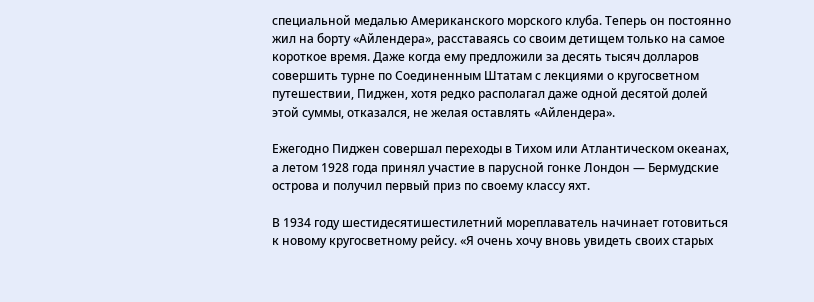специальной медалью Американского морского клуба. Теперь он постоянно жил на борту «Айлендера», расставаясь со своим детищем только на самое короткое время. Даже когда ему предложили за десять тысяч долларов совершить турне по Соединенным Штатам с лекциями о кругосветном путешествии, Пиджен, хотя редко располагал даже одной десятой долей этой суммы, отказался, не желая оставлять «Айлендера».

Ежегодно Пиджен совершал переходы в Тихом или Атлантическом океанах, а летом 1928 года принял участие в парусной гонке Лондон — Бермудские острова и получил первый приз по своему классу яхт.

В 1934 году шестидесятишестилетний мореплаватель начинает готовиться к новому кругосветному рейсу. «Я очень хочу вновь увидеть своих старых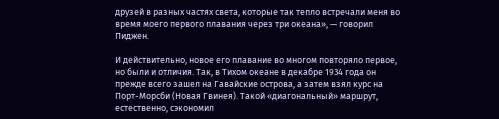друзей в разных частях света, которые так тепло встречали меня во время моего первого плавания через три океана», — говорил Пиджен.

И действительно, новое его плавание во многом повторяло первое, но были и отличия. Так, в Тихом океане в декабре 1934 года он прежде всего зашел на Гавайские острова, а затем взял курс на Порт-Морсби (Новая Гвинея). Такой «диагональный» маршрут, естественно, сэкономил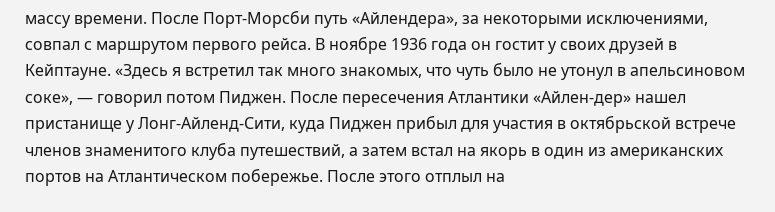массу времени. После Порт-Морсби путь «Айлендера», за некоторыми исключениями, совпал с маршрутом первого рейса. В ноябре 1936 года он гостит у своих друзей в Кейптауне. «Здесь я встретил так много знакомых, что чуть было не утонул в апельсиновом соке», — говорил потом Пиджен. После пересечения Атлантики «Айлен-дер» нашел пристанище у Лонг-Айленд-Сити, куда Пиджен прибыл для участия в октябрьской встрече членов знаменитого клуба путешествий, а затем встал на якорь в один из американских портов на Атлантическом побережье. После этого отплыл на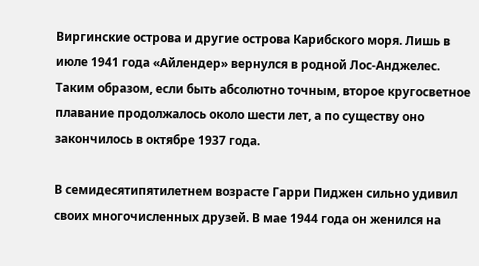Виргинские острова и другие острова Карибского моря. Лишь в июле 1941 года «Айлендер» вернулся в родной Лос-Анджелес. Таким образом, если быть абсолютно точным, второе кругосветное плавание продолжалось около шести лет, а по существу оно закончилось в октябре 1937 года.

В семидесятипятилетнем возрасте Гарри Пиджен сильно удивил своих многочисленных друзей. В мае 1944 года он женился на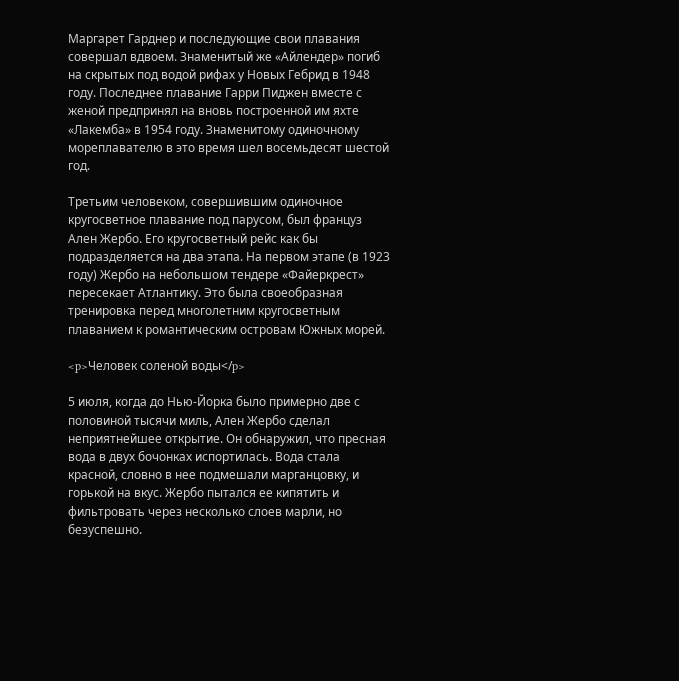Маргарет Гарднер и последующие свои плавания совершал вдвоем. Знаменитый же «Айлендер» погиб на скрытых под водой рифах у Новых Гебрид в 1948 году. Последнее плавание Гарри Пиджен вместе с женой предпринял на вновь построенной им яхте «Лакемба» в 1954 году. Знаменитому одиночному мореплавателю в это время шел восемьдесят шестой год.

Третьим человеком, совершившим одиночное кругосветное плавание под парусом, был француз Ален Жербо. Его кругосветный рейс как бы подразделяется на два этапа. На первом этапе (в 1923 году) Жербо на небольшом тендере «Файеркрест» пересекает Атлантику. Это была своеобразная тренировка перед многолетним кругосветным плаванием к романтическим островам Южных морей.

<p>Человек соленой воды</p>

5 июля, когда до Нью-Йорка было примерно две с половиной тысячи миль, Ален Жербо сделал неприятнейшее открытие. Он обнаружил, что пресная вода в двух бочонках испортилась. Вода стала красной, словно в нее подмешали марганцовку, и горькой на вкус. Жербо пытался ее кипятить и фильтровать через несколько слоев марли, но безуспешно.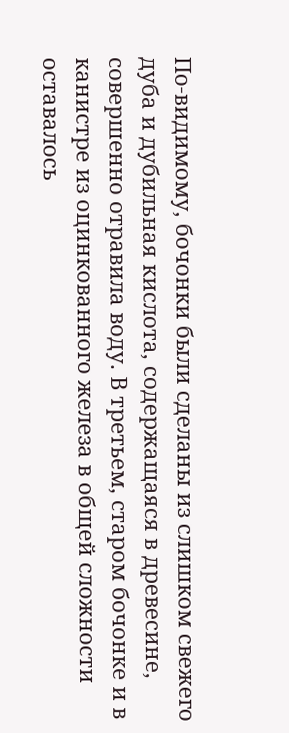По-видимому, бочонки были сделаны из слишком свежего дуба и дубильная кислота, содержащаяся в древесине, совершенно отравила воду. В третьем, старом бочонке и в канистре из оцинкованного железа в общей сложности оставалось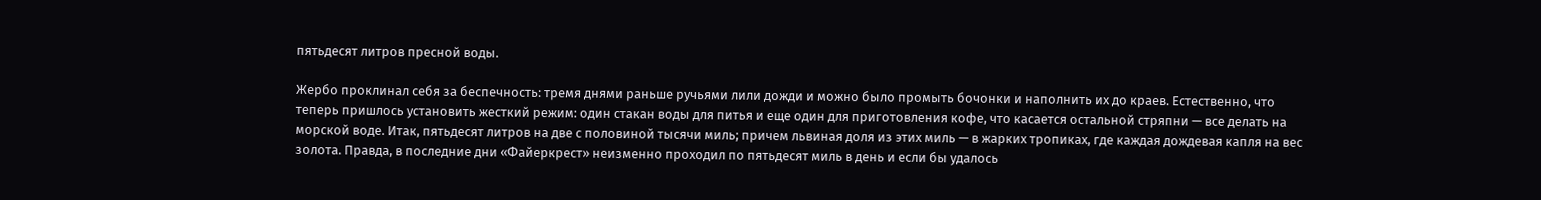пятьдесят литров пресной воды.

Жербо проклинал себя за беспечность: тремя днями раньше ручьями лили дожди и можно было промыть бочонки и наполнить их до краев. Естественно, что теперь пришлось установить жесткий режим: один стакан воды для питья и еще один для приготовления кофе, что касается остальной стряпни — все делать на морской воде. Итак, пятьдесят литров на две с половиной тысячи миль; причем львиная доля из этих миль — в жарких тропиках, где каждая дождевая капля на вес золота. Правда, в последние дни «Файеркрест» неизменно проходил по пятьдесят миль в день и если бы удалось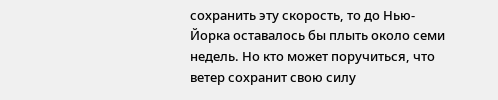сохранить эту скорость, то до Нью-Йорка оставалось бы плыть около семи недель. Но кто может поручиться, что ветер сохранит свою силу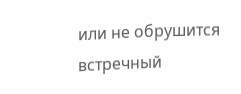или не обрушится встречный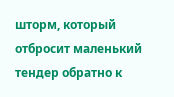шторм, который отбросит маленький тендер обратно к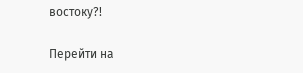востоку?!

Перейти на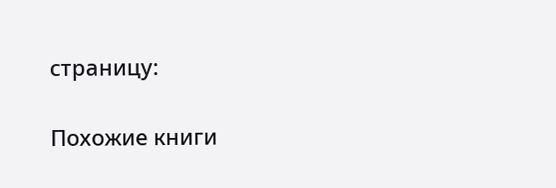страницу:

Похожие книги